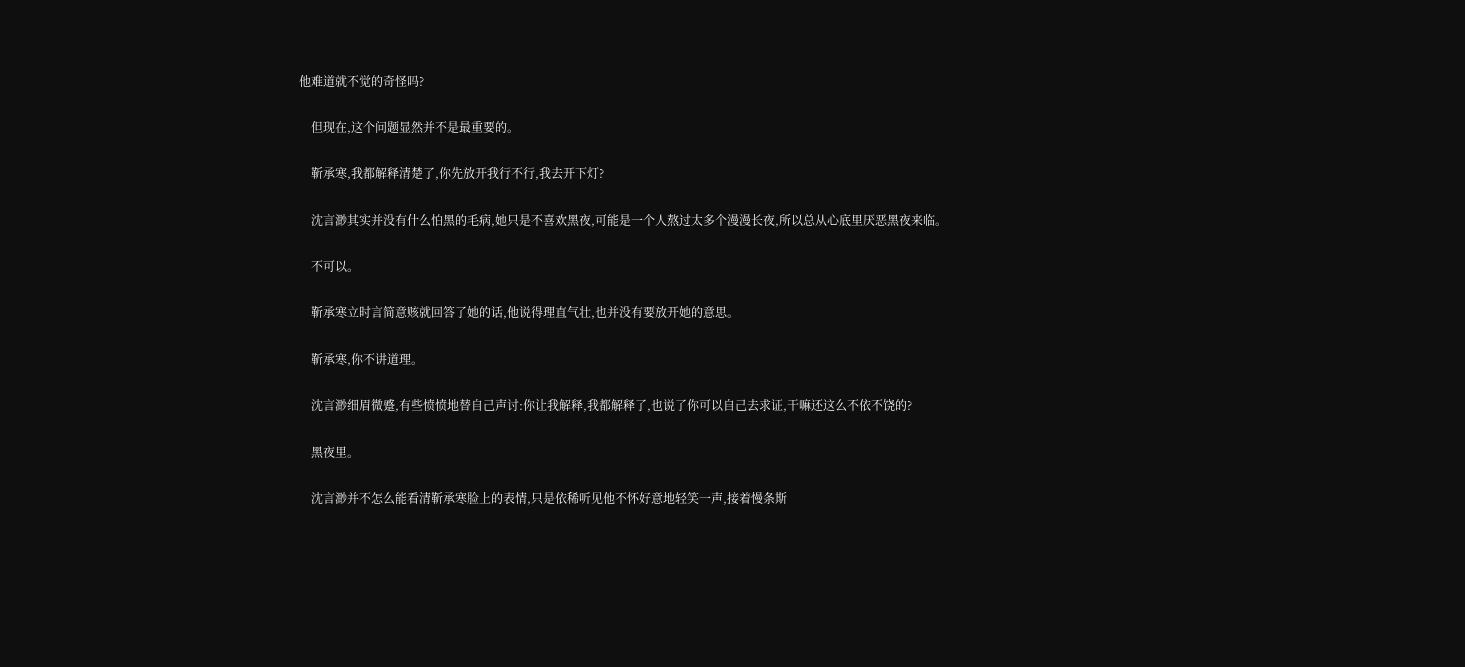他难道就不觉的奇怪吗?

    但现在,这个问题显然并不是最重要的。

    靳承寒,我都解释清楚了,你先放开我行不行,我去开下灯?

    沈言渺其实并没有什么怕黑的毛病,她只是不喜欢黑夜,可能是一个人熬过太多个漫漫长夜,所以总从心底里厌恶黑夜来临。

    不可以。

    靳承寒立时言简意赅就回答了她的话,他说得理直气壮,也并没有要放开她的意思。

    靳承寒,你不讲道理。

    沈言渺细眉微蹙,有些愤愤地替自己声讨:你让我解释,我都解释了,也说了你可以自己去求证,干嘛还这么不依不饶的?

    黑夜里。

    沈言渺并不怎么能看清靳承寒脸上的表情,只是依稀听见他不怀好意地轻笑一声,接着慢条斯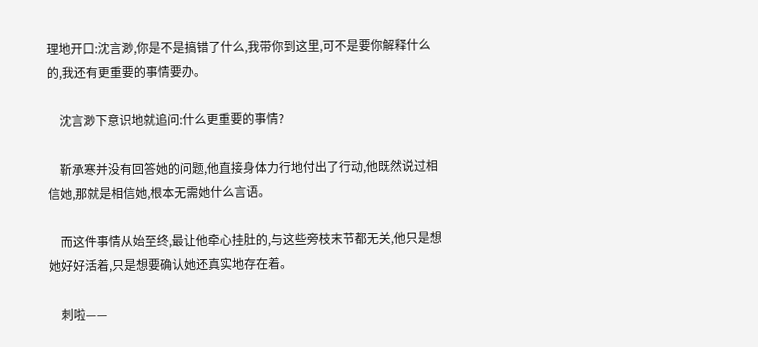理地开口:沈言渺,你是不是搞错了什么,我带你到这里,可不是要你解释什么的,我还有更重要的事情要办。

    沈言渺下意识地就追问:什么更重要的事情?

    靳承寒并没有回答她的问题,他直接身体力行地付出了行动,他既然说过相信她,那就是相信她,根本无需她什么言语。

    而这件事情从始至终,最让他牵心挂肚的,与这些旁枝末节都无关,他只是想她好好活着,只是想要确认她还真实地存在着。

    刺啦——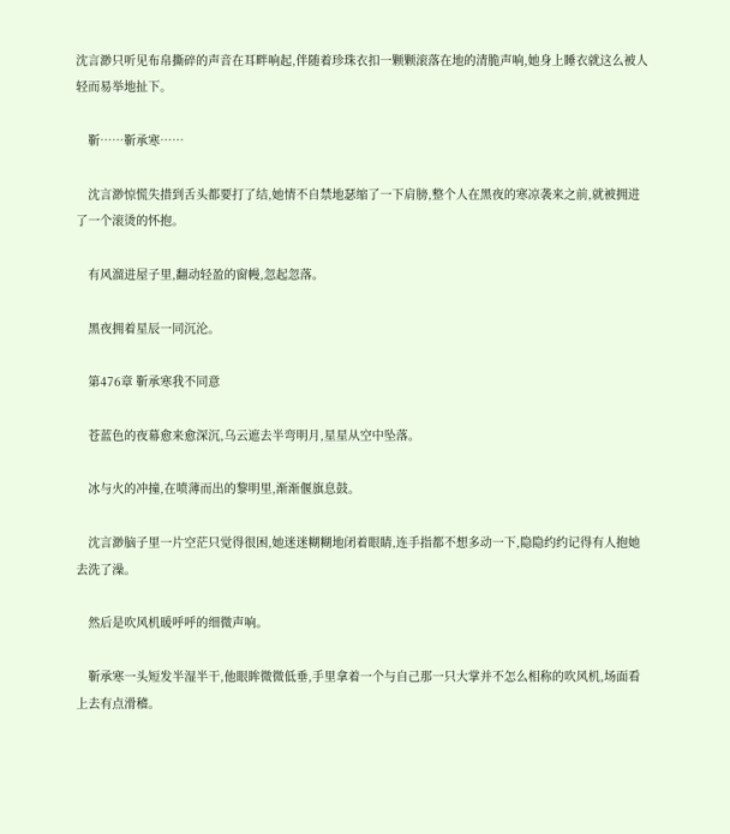沈言渺只听见布帛撕碎的声音在耳畔响起,伴随着珍珠衣扣一颗颗滚落在地的清脆声响,她身上睡衣就这么被人轻而易举地扯下。

    靳……靳承寒……

    沈言渺惊慌失措到舌头都要打了结,她情不自禁地瑟缩了一下肩膀,整个人在黑夜的寒凉袭来之前,就被拥进了一个滚烫的怀抱。

    有风溜进屋子里,翻动轻盈的窗幔,忽起忽落。

    黑夜拥着星辰一同沉沦。

    第476章 靳承寒我不同意

    苍蓝色的夜幕愈来愈深沉,乌云遮去半弯明月,星星从空中坠落。

    冰与火的冲撞,在喷薄而出的黎明里,渐渐偃旗息鼓。

    沈言渺脑子里一片空茫只觉得很困,她迷迷糊糊地闭着眼睛,连手指都不想多动一下,隐隐约约记得有人抱她去洗了澡。

    然后是吹风机暖呼呼的细微声响。

    靳承寒一头短发半湿半干,他眼眸微微低垂,手里拿着一个与自己那一只大掌并不怎么相称的吹风机,场面看上去有点滑稽。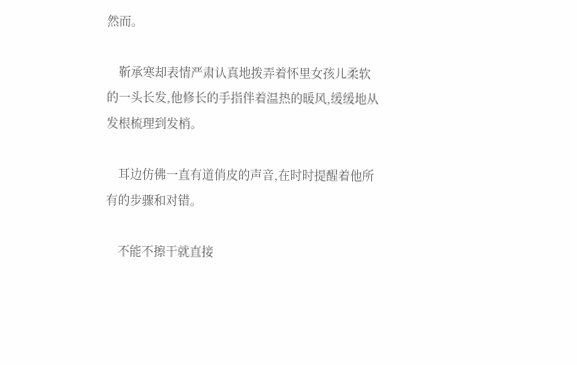然而。

    靳承寒却表情严肃认真地拨弄着怀里女孩儿柔软的一头长发,他修长的手指伴着温热的暖风,缓缓地从发根梳理到发梢。

    耳边仿佛一直有道俏皮的声音,在时时提醒着他所有的步骤和对错。

    不能不擦干就直接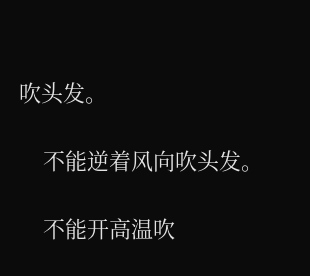吹头发。

    不能逆着风向吹头发。

    不能开高温吹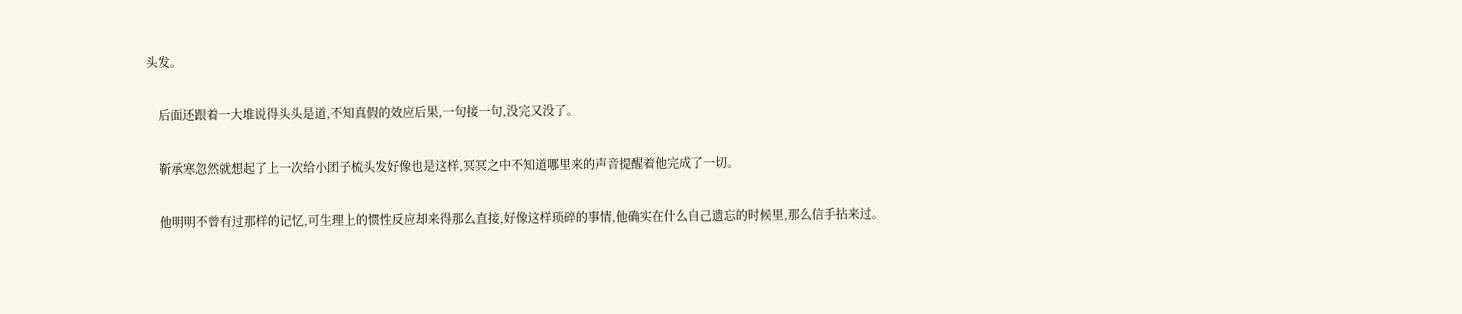头发。

    后面还跟着一大堆说得头头是道,不知真假的效应后果,一句接一句,没完又没了。

    靳承寒忽然就想起了上一次给小团子梳头发好像也是这样,冥冥之中不知道哪里来的声音提醒着他完成了一切。

    他明明不曾有过那样的记忆,可生理上的惯性反应却来得那么直接,好像这样琐碎的事情,他确实在什么自己遗忘的时候里,那么信手拈来过。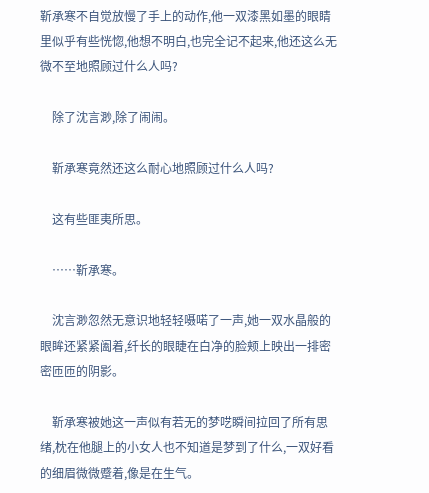靳承寒不自觉放慢了手上的动作,他一双漆黑如墨的眼睛里似乎有些恍惚,他想不明白,也完全记不起来,他还这么无微不至地照顾过什么人吗?

    除了沈言渺,除了闹闹。

    靳承寒竟然还这么耐心地照顾过什么人吗?

    这有些匪夷所思。

    ……靳承寒。

    沈言渺忽然无意识地轻轻嗫喏了一声,她一双水晶般的眼眸还紧紧阖着,纤长的眼睫在白净的脸颊上映出一排密密匝匝的阴影。

    靳承寒被她这一声似有若无的梦呓瞬间拉回了所有思绪,枕在他腿上的小女人也不知道是梦到了什么,一双好看的细眉微微蹙着,像是在生气。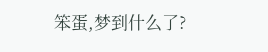笨蛋,梦到什么了?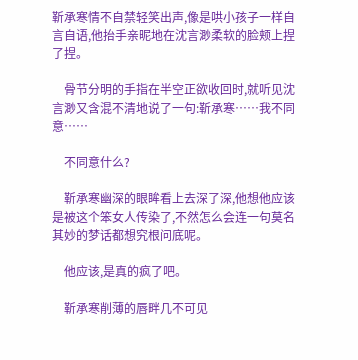靳承寒情不自禁轻笑出声,像是哄小孩子一样自言自语,他抬手亲昵地在沈言渺柔软的脸颊上捏了捏。

    骨节分明的手指在半空正欲收回时,就听见沈言渺又含混不清地说了一句:靳承寒……我不同意……

    不同意什么?

    靳承寒幽深的眼眸看上去深了深,他想他应该是被这个笨女人传染了,不然怎么会连一句莫名其妙的梦话都想究根问底呢。

    他应该,是真的疯了吧。

    靳承寒削薄的唇畔几不可见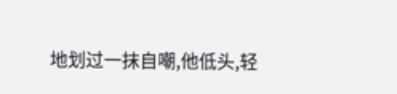地划过一抹自嘲,他低头,轻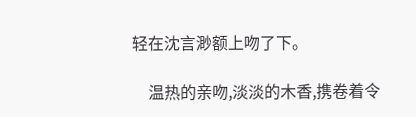轻在沈言渺额上吻了下。

    温热的亲吻,淡淡的木香,携卷着令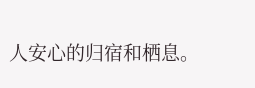人安心的归宿和栖息。